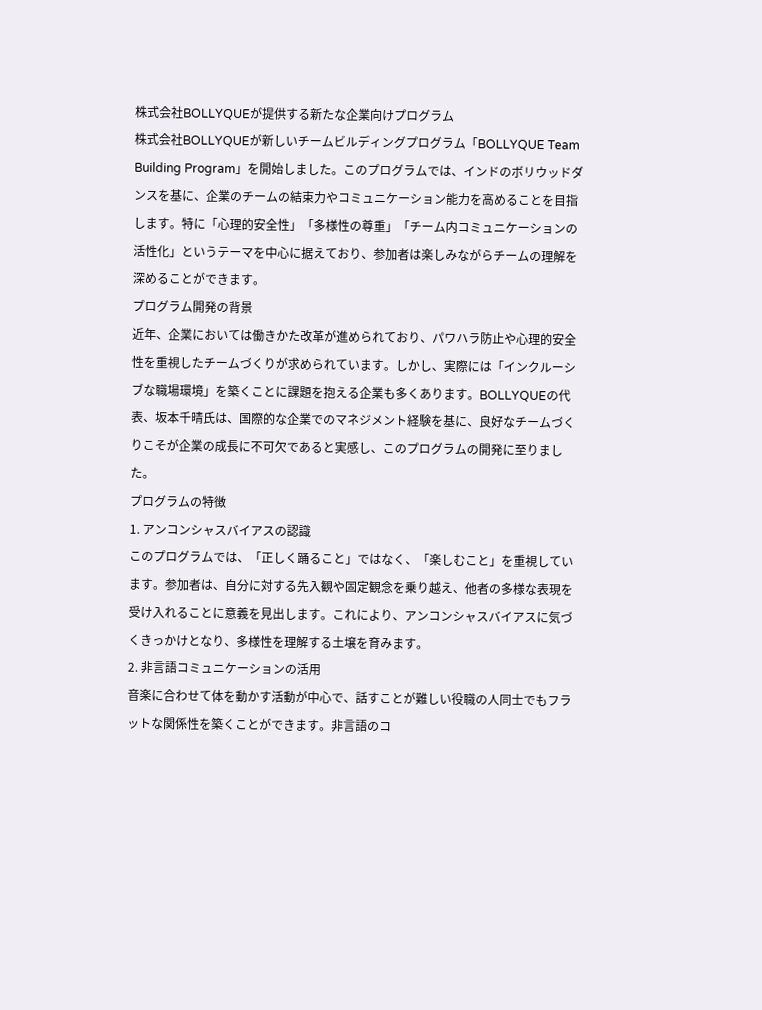株式会社BOLLYQUEが提供する新たな企業向けプログラム
株式会社BOLLYQUEが新しいチームビルディングプログラム「BOLLYQUE Team Building Program」を開始しました。このプログラムでは、インドのボリウッドダンスを基に、企業のチームの結束力やコミュニケーション能力を高めることを目指します。特に「心理的安全性」「多様性の尊重」「チーム内コミュニケーションの活性化」というテーマを中心に据えており、参加者は楽しみながらチームの理解を深めることができます。
プログラム開発の背景
近年、企業においては働きかた改革が進められており、パワハラ防止や心理的安全性を重視したチームづくりが求められています。しかし、実際には「インクルーシブな職場環境」を築くことに課題を抱える企業も多くあります。BOLLYQUEの代表、坂本千晴氏は、国際的な企業でのマネジメント経験を基に、良好なチームづくりこそが企業の成長に不可欠であると実感し、このプログラムの開発に至りました。
プログラムの特徴
1. アンコンシャスバイアスの認識
このプログラムでは、「正しく踊ること」ではなく、「楽しむこと」を重視しています。参加者は、自分に対する先入観や固定観念を乗り越え、他者の多様な表現を受け入れることに意義を見出します。これにより、アンコンシャスバイアスに気づくきっかけとなり、多様性を理解する土壌を育みます。
2. 非言語コミュニケーションの活用
音楽に合わせて体を動かす活動が中心で、話すことが難しい役職の人同士でもフラットな関係性を築くことができます。非言語のコ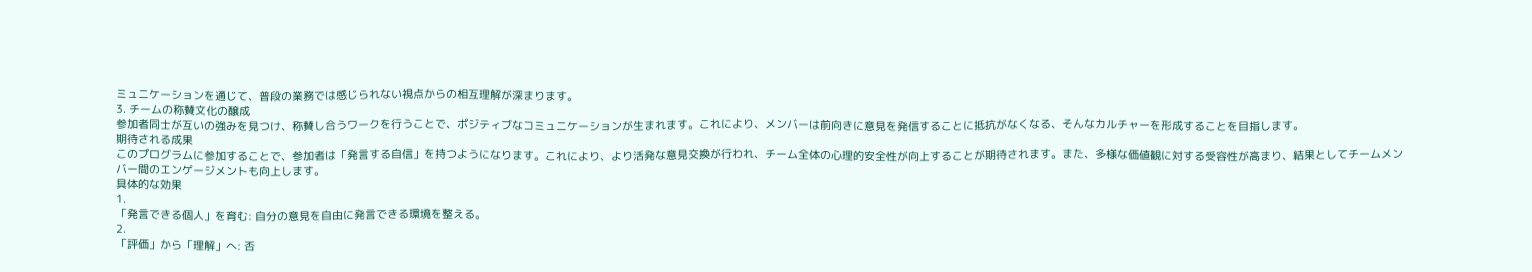ミュニケーションを通じて、普段の業務では感じられない視点からの相互理解が深まります。
3. チームの称賛文化の醸成
参加者同士が互いの強みを見つけ、称賛し合うワークを行うことで、ポジティブなコミュニケーションが生まれます。これにより、メンバーは前向きに意見を発信することに抵抗がなくなる、そんなカルチャーを形成することを目指します。
期待される成果
このプログラムに参加することで、参加者は「発言する自信」を持つようになります。これにより、より活発な意見交換が行われ、チーム全体の心理的安全性が向上することが期待されます。また、多様な価値観に対する受容性が高まり、結果としてチームメンバー間のエンゲージメントも向上します。
具体的な効果
1.
「発言できる個人」を育む: 自分の意見を自由に発言できる環境を整える。
2.
「評価」から「理解」へ: 否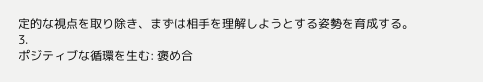定的な視点を取り除き、まずは相手を理解しようとする姿勢を育成する。
3.
ポジティブな循環を生む: 褒め合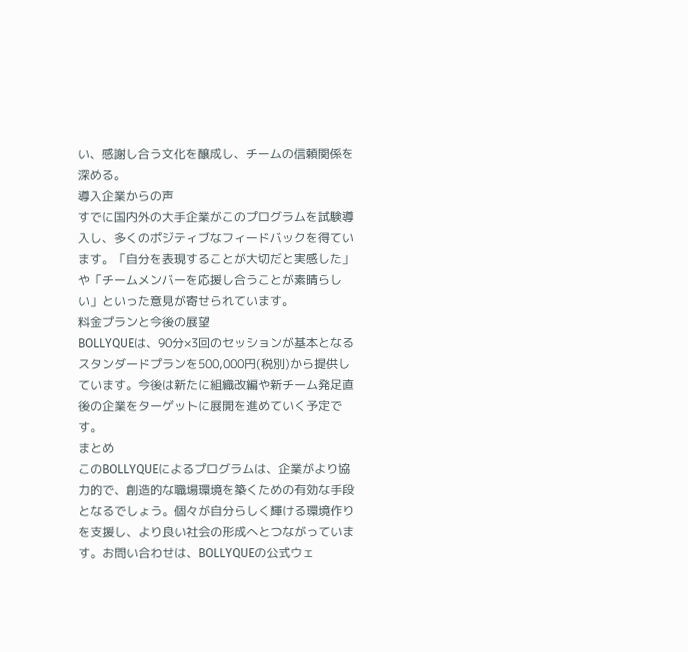い、感謝し合う文化を醸成し、チームの信頼関係を深める。
導入企業からの声
すでに国内外の大手企業がこのプログラムを試験導入し、多くのポジティブなフィードバックを得ています。「自分を表現することが大切だと実感した」や「チームメンバーを応援し合うことが素晴らしい」といった意見が寄せられています。
料金プランと今後の展望
BOLLYQUEは、90分×3回のセッションが基本となるスタンダードプランを500,000円(税別)から提供しています。今後は新たに組織改編や新チーム発足直後の企業をターゲットに展開を進めていく予定です。
まとめ
このBOLLYQUEによるプログラムは、企業がより協力的で、創造的な職場環境を築くための有効な手段となるでしょう。個々が自分らしく輝ける環境作りを支援し、より良い社会の形成へとつながっています。お問い合わせは、BOLLYQUEの公式ウェ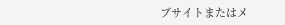ブサイトまたはメ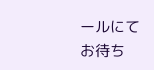ールにてお待ち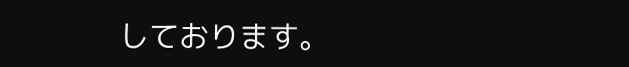しております。